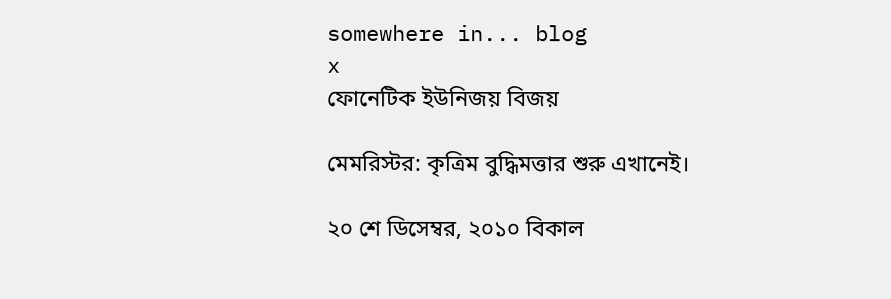somewhere in... blog
x
ফোনেটিক ইউনিজয় বিজয়

মেমরিস্টর: কৃত্রিম বুদ্ধিমত্তার শুরু এখানেই।

২০ শে ডিসেম্বর, ২০১০ বিকাল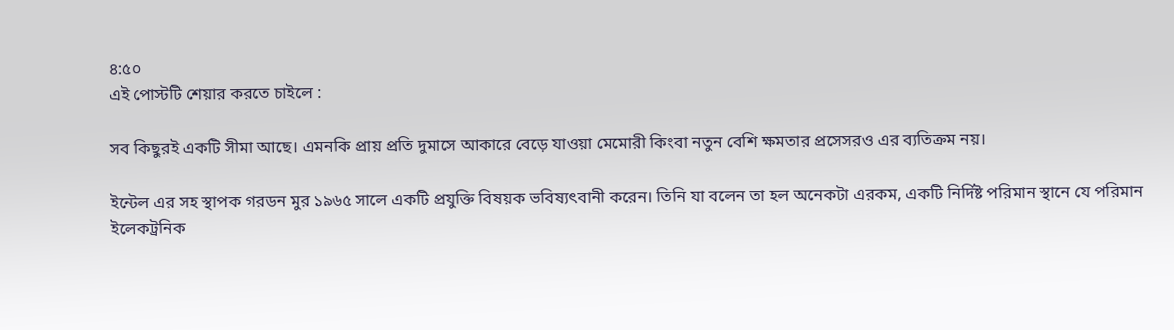৪:৫০
এই পোস্টটি শেয়ার করতে চাইলে :

সব কিছুরই একটি সীমা আছে। এমনকি প্রায় প্রতি দুমাসে আকারে বেড়ে যাওয়া মেমোরী কিংবা নতুন বেশি ক্ষমতার প্রসেসরও এর ব্যতিক্রম নয়।

ইন্টেল এর সহ স্থাপক গরডন মুর ১৯৬৫ সালে একটি প্রযুক্তি বিষয়ক ভবিষ্যৎবানী করেন। তিনি যা বলেন তা হল অনেকটা এরকম, একটি নির্দিষ্ট পরিমান স্থানে যে পরিমান ইলেকট্রনিক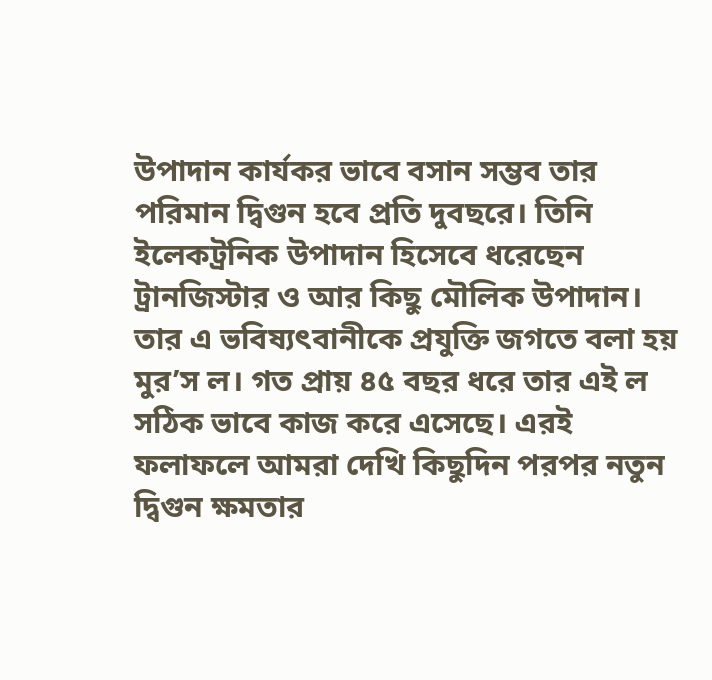উপাদান কার্যকর ভাবে বসান সম্ভব তার পরিমান দ্বিগুন হবে প্রতি দুবছরে। তিনি ইলেকট্রনিক উপাদান হিসেবে ধরেছেন ট্রানজিস্টার ও আর কিছু মৌলিক উপাদান। তার এ ভবিষ্যৎবানীকে প্রযুক্তি জগতে বলা হয় মুর’স ল। গত প্রায় ৪৫ বছর ধরে তার এই ল সঠিক ভাবে কাজ করে এসেছে। এরই ফলাফলে আমরা দেখি কিছুদিন পরপর নতুন দ্বিগুন ক্ষমতার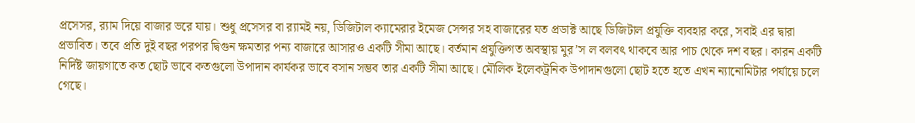প্রসেসর, র‌্যাম দিয়ে বাজার ভরে যায়। শুধু প্রসেসর বা র‌্যামই নয়, ডিজিটাল ক্যামেরার ইমেজ সেন্সর সহ বাজারের যত প্রডাক্ট আছে ডিজিটাল প্রযুক্তি ব্যবহার করে, সবাই এর দ্বারা প্রভাবিত। তবে প্রতি দুই বছর পরপর দ্বিগুন ক্ষমতার পন্য বাজারে আসারও একটি সীমা আছে। বর্তমান প্রযুক্তিগত অবস্থায় মুর’স ল বলবৎ থাকবে আর পাচ থেকে দশ বছর। কারন একটি নির্দিষ্ট জায়গাতে কত ছোট ভাবে কতগুলো উপাদান কার্যকর ভাবে বসান সম্ভব তার একটি সীমা আছে। মৌলিক ইলেকট্রনিক উপাদানগুলো ছোট হতে হতে এখন ন্যানোমিটার পর্যায়ে চলে গেছে।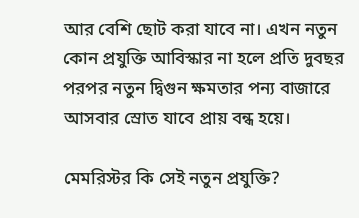আর বেশি ছোট করা যাবে না। এখন নতুন কোন প্রযুক্তি আবিস্কার না হলে প্রতি দুবছর পরপর নতুন দ্বিগুন ক্ষমতার পন্য বাজারে আসবার স্রোত যাবে প্রায় বন্ধ হয়ে।

মেমরিস্টর কি সেই নতুন প্রযুক্তি?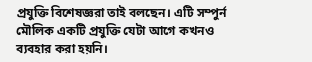প্রযুক্তি বিশেষজ্ঞরা তাই বলছেন। এটি সম্পুর্ন মৌলিক একটি প্রযুক্তি যেটা আগে কখনও ব্যবহার করা হয়নি।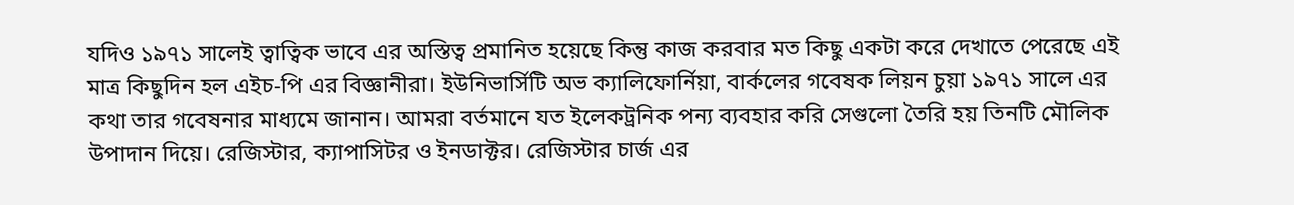যদিও ১৯৭১ সালেই ত্বাত্বিক ভাবে এর অস্তিত্ব প্রমানিত হয়েছে কিন্তু কাজ করবার মত কিছু একটা করে দেখাতে পেরেছে এই মাত্র কিছুদিন হল এইচ-পি এর বিজ্ঞানীরা। ইউনিভার্সিটি অভ ক্যালিফোর্নিয়া, বার্কলের গবেষক লিয়ন চুয়া ১৯৭১ সালে এর কথা তার গবেষনার মাধ্যমে জানান। আমরা বর্তমানে যত ইলেকট্রনিক পন্য ব্যবহার করি সেগুলো তৈরি হয় তিনটি মৌলিক উপাদান দিয়ে। রেজিস্টার, ক্যাপাসিটর ও ইনডাক্টর। রেজিস্টার চার্জ এর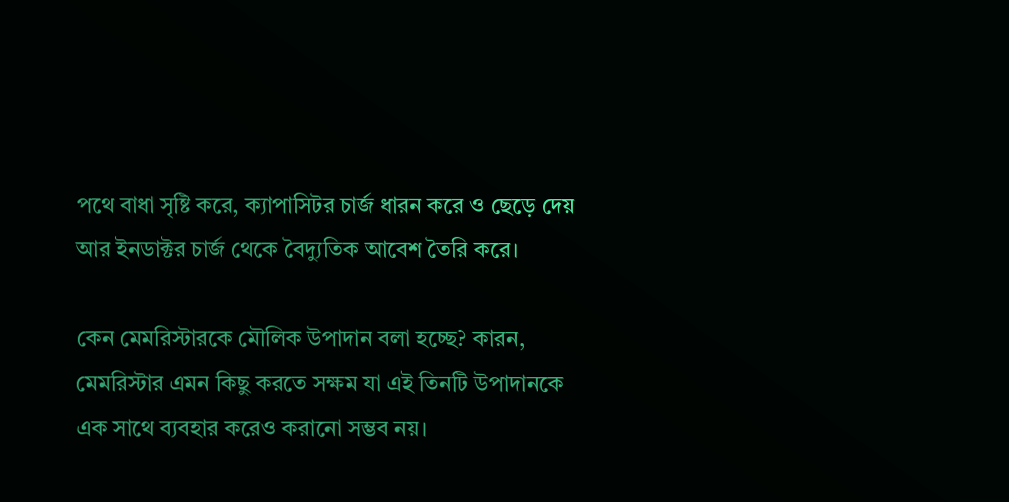পথে বাধা সৃষ্টি করে, ক্যাপাসিটর চার্জ ধারন করে ও ছেড়ে দেয় আর ইনডাক্টর চার্জ থেকে বৈদ্যুতিক আবেশ তৈরি করে।

কেন মেমরিস্টারকে মৌলিক উপাদান বলা হচ্ছে? কারন, মেমরিস্টার এমন কিছু করতে সক্ষম যা এই তিনটি উপাদানকে এক সাথে ব্যবহার করেও করানো সম্ভব নয়।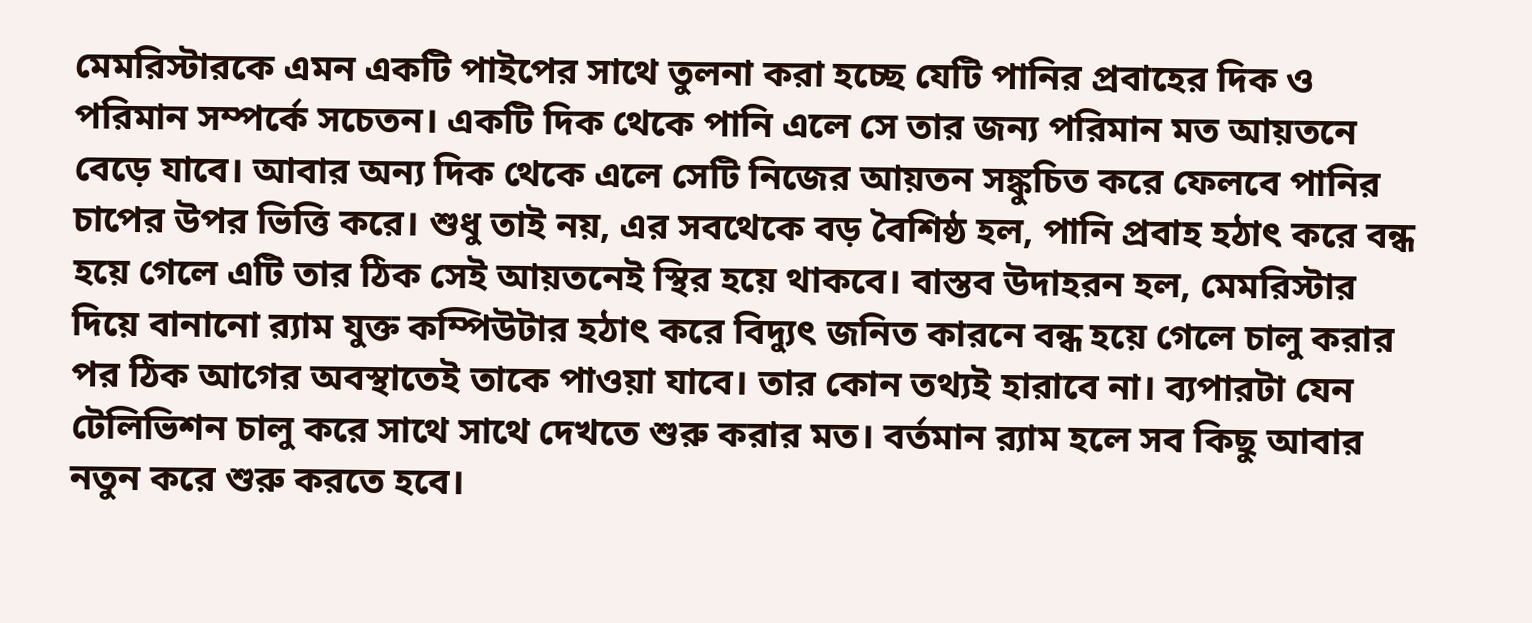মেমরিস্টারকে এমন একটি পাইপের সাথে তুলনা করা হচ্ছে যেটি পানির প্রবাহের দিক ও পরিমান সম্পর্কে সচেতন। একটি দিক থেকে পানি এলে সে তার জন্য পরিমান মত আয়তনে বেড়ে যাবে। আবার অন্য দিক থেকে এলে সেটি নিজের আয়তন সঙ্কুচিত করে ফেলবে পানির চাপের উপর ভিত্তি করে। শুধু তাই নয়, এর সবথেকে বড় বৈশিষ্ঠ হল, পানি প্রবাহ হঠাৎ করে বন্ধ হয়ে গেলে এটি তার ঠিক সেই আয়তনেই স্থির হয়ে থাকবে। বাস্তব উদাহরন হল, মেমরিস্টার দিয়ে বানানো র‌্যাম যুক্ত কম্পিউটার হঠাৎ করে বিদ্যুৎ জনিত কারনে বন্ধ হয়ে গেলে চালু করার পর ঠিক আগের অবস্থাতেই তাকে পাওয়া যাবে। তার কোন তথ্যই হারাবে না। ব্যপারটা যেন টেলিভিশন চালু করে সাথে সাথে দেখতে শুরু করার মত। বর্তমান র‌্যাম হলে সব কিছু আবার নতুন করে শুরু করতে হবে।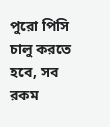পুরো পিসি চালু করতে হবে, সব রকম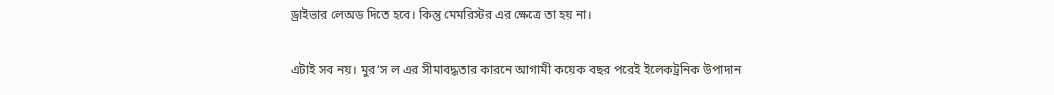ড্রাইভার লেঅড দিতে হবে। কিন্তু মেমরিস্টর এর ক্ষেত্রে তা হয় না।

এটাই সব নয়। মুর’স ল এর সীমাবদ্ধতার কারনে আগামী কয়েক বছর পরেই ইলেকট্রনিক উপাদান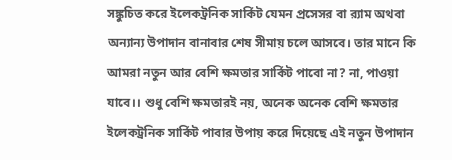সঙ্কুচিত করে ইলেকট্রনিক সার্কিট যেমন প্রসেসর বা র‌্যাম অথবা অন্যান্য উপাদান বানাবার শেষ সীমায় চলে আসবে। তার মানে কি আমরা নতুন আর বেশি ক্ষমতার সার্কিট পাবো না? না, পাওয়া যাবে।। শুধু বেশি ক্ষমতারই নয়, অনেক অনেক বেশি ক্ষমতার ইলেকট্রনিক সার্কিট পাবার উপায় করে দিয়েছে এই নতুন উপাদান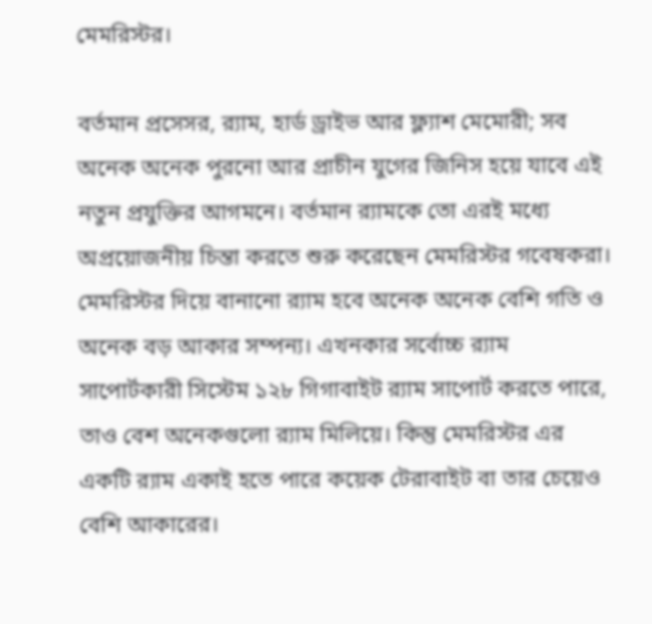মেমরিস্টর।

বর্তমান প্রসেসর, র‌্যাম, হার্ড ড্রাইভ আর ফ্ল্যাশ মেমোরী; সব অনেক অনেক পুরনো আর প্রাচীন যুগের জিনিস হয়ে যাবে এই নতুন প্রযুক্তির আগমনে। বর্তমান র‌্যামকে তো এরই মধ্যে অপ্রয়োজনীয় চিন্তা করতে শুরু করেছেন মেমরিস্টর গবেষকরা। মেমরিস্টর দিয়ে বানানো র‌্যাম হবে অনেক অনেক বেশি গতি ও অনেক বড় আকার সম্পন্য। এখনকার সর্বোচ্চ র‌্যাম সাপোর্টকারী সিস্টেম ১২৮ গিগাবাইট র‌্যাম সাপোর্ট করতে পারে, তাও বেশ অনেকগুলো র‌্যাম মিলিয়ে। কিন্তু মেমরিস্টর এর একটি র‌্যাম একাই হতে পারে কয়েক টেরাবাইট বা তার চেয়েও বেশি আকারের।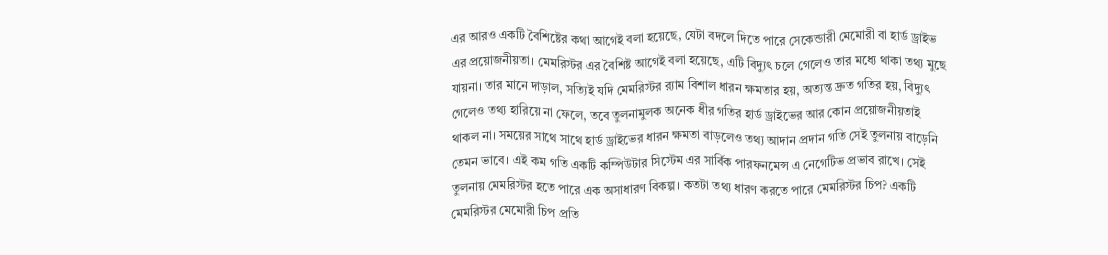এর আরও একটি বৈশিষ্টের কথা আগেই বলা হয়েছে, যেটা বদলে দিতে পারে সেকেন্ডারী মেমোরী বা হার্ড ড্রাইভ এর প্রয়োজনীয়তা। মেমরিস্টর এর বৈশিষ্ট আগেই বলা হয়েছে, এটি বিদ্যুৎ চলে গেলেও তার মধ্যে থাকা তথ্য মুছে যায়না। তার মানে দাড়াল, সত্যিই যদি মেমরিস্টর র‌্যাম বিশাল ধারন ক্ষমতার হয়, অত্যন্ত দ্রুত গতির হয়, বিদ্যুৎ গেলেও তথ্য হারিয়ে না ফেলে, তবে তুলনামুলক অনেক ধীর গতির হার্ড ড্রাইভের আর কোন প্রয়োজনীয়তাই থাকল না। সময়ের সাথে সাথে হার্ড ড্রাইভের ধারন ক্ষমতা বাড়লেও তথ্য আদান প্রদান গতি সেই তুলনায় বাড়েনি তেমন ভাবে। এই কম গতি একটি কম্পিউটার সিস্টেম এর সার্বিক পারফনমেন্স এ নেগেটিভ প্রভাব রাখে। সেই তুলনায় মেমরিস্টর হতে পারে এক অসাধারণ বিকল্প। কতটা তথ্য ধারণ করতে পারে মেমরিস্টর চিপ? একটি মেমরিস্টর মেমোরী চিপ প্রতি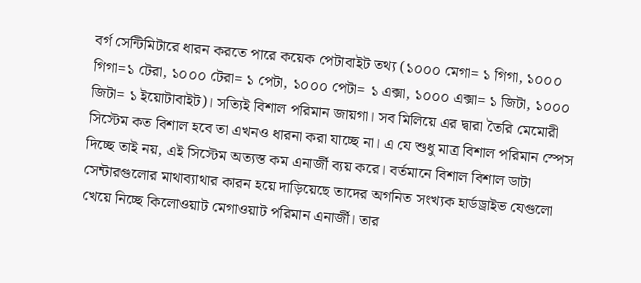বর্গ সেন্টিমিটারে ধারন করতে পারে কয়েক পেটাবাইট তথ্য (১০০০ মেগা= ১ গিগা, ১০০০ গিগা=১ টেরা, ১০০০ টেরা= ১ পেটা, ১০০০ পেটা= ১ এক্সা, ১০০০ এক্সা= ১ জিটা, ১০০০ জিটা= ১ ইয়োটাবাইট)। সত্যিই বিশাল পরিমান জায়গা। সব মিলিয়ে এর দ্বারা তৈরি মেমোরী সিস্টেম কত বিশাল হবে তা এখনও ধারনা করা যাচ্ছে না। এ যে শুধু মাত্র বিশাল পরিমান স্পেস দিচ্ছে তাই নয়, এই সিস্টেম অত্যস্ত কম এনার্জী ব্যয় করে। বর্তমানে বিশাল বিশাল ডাটা সেন্টারগুলোর মাথাব্যাথার কারন হয়ে দাড়িয়েছে তাদের অগনিত সংখ্যক হার্ডড্রাইভ যেগুলো খেয়ে নিচ্ছে কিলোওয়াট মেগাওয়াট পরিমান এনার্জী। তার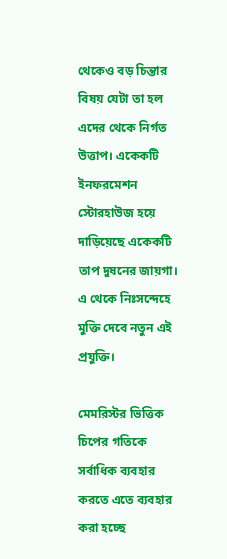থেকেও বড় চিন্তার বিষয় যেটা তা হল এদের থেকে নির্গত উত্তাপ। একেকটি ইনফরমেশন স্টোরহাউজ হয়ে দাড়িয়েছে একেকটি তাপ দুষনের জায়গা। এ থেকে নিঃসন্দেহে মুক্তি দেবে নতুন এই প্রযুক্তি।

মেমরিস্টর ভিত্তিক চিপের গতিকে সর্বাধিক ব্যবহার করতে এতে ব্যবহার করা হচ্ছে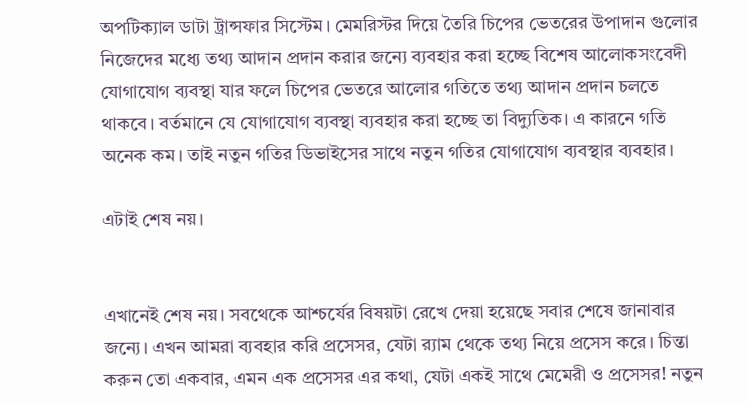অপটিক্যাল ডাটা ট্রান্সফার সিস্টেম। মেমরিস্টর দিয়ে তৈরি চিপের ভেতরের উপাদান গুলোর নিজেদের মধ্যে তথ্য আদান প্রদান করার জন্যে ব্যবহার করা হচ্ছে বিশেষ আলোকসংবেদী যোগাযোগ ব্যবস্থা যার ফলে চিপের ভেতরে আলোর গতিতে তথ্য আদান প্রদান চলতে থাকবে। বর্তমানে যে যোগাযোগ ব্যবস্থা ব্যবহার করা হচ্ছে তা বিদ্যুতিক। এ কারনে গতি অনেক কম। তাই নতুন গতির ডিভাইসের সাথে নতুন গতির যোগাযোগ ব্যবস্থার ব্যবহার।

এটাই শেষ নয়।


এখানেই শেষ নয়। সবথেকে আশ্চর্যের বিষয়টা রেখে দেয়া হয়েছে সবার শেষে জানাবার জন্যে। এখন আমরা ব্যবহার করি প্রসেসর, যেটা র‌্যাম থেকে তথ্য নিয়ে প্রসেস করে। চিন্তা করুন তো একবার, এমন এক প্রসেসর এর কথা, যেটা একই সাথে মেমেরী ও প্রসেসর! নতুন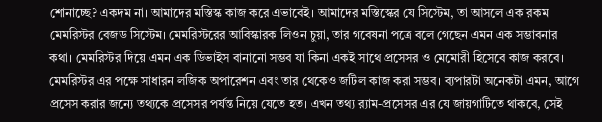শোনাচ্ছে? একদম না। আমাদের মস্তিস্ক কাজ করে এভাবেই। আমাদের মস্তিস্কের যে সিস্টেম, তা আসলে এক রকম মেমরিস্টর বেজড সিস্টেম। মেমরিস্টরের আবিস্কারক লিওন চুয়া, তার গবেষনা পত্রে বলে গেছেন এমন এক সম্ভাবনার কথা। মেমরিস্টর দিয়ে এমন এক ডিভাইস বানানো সম্ভব যা কিনা একই সাথে প্রসেসর ও মেমোরী হিসেবে কাজ করবে। মেমরিস্টর এর পক্ষে সাধারন লজিক অপারেশন এবং তার থেকেও জটিল কাজ করা সম্ভব। ব্যপারটা অনেকটা এমন, আগে প্রসেস করার জন্যে তথ্যকে প্রসেসর পর্যন্ত নিয়ে যেতে হত। এখন তথ্য র‌্যাম-প্রসেসর এর যে জায়গাটিতে থাকবে, সেই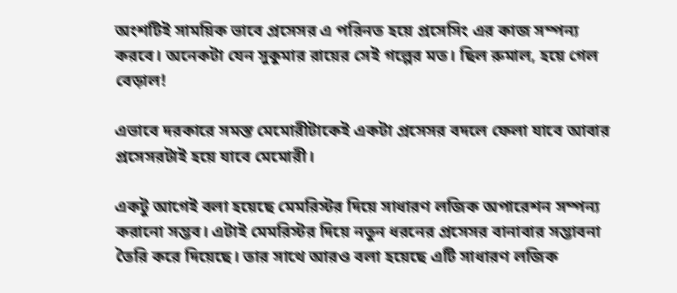অংশটিই সাময়িক ভাবে প্রসেসর এ পরিনত হয়ে প্রসেসিং এর কাজ সম্পন্য করবে। অনেকটা যেন সুকুমার রায়ের সেই গল্পের মত। ছিল রুমাল, হয়ে গেল বেড়াল!

এভাবে দরকারে সমস্ত মেমোরীটাকেই একটা প্রসেসর বদলে ফেলা যাবে আবার প্রসেসরটাই হয়ে যাবে মেমোরী।

একটু আগেই বলা হয়েছে মেমরিস্টর দিয়ে সাধারণ লজিক অপারেশন সম্পন্য করানো সম্ভব। এটাই মেমরিস্টর দিয়ে নতুন ধরনের প্রসেসর বানাবার সম্ভাবনা তৈরি করে দিয়েছে। তার সাথে আরও বলা হয়েছে এটি সাধারণ লজিক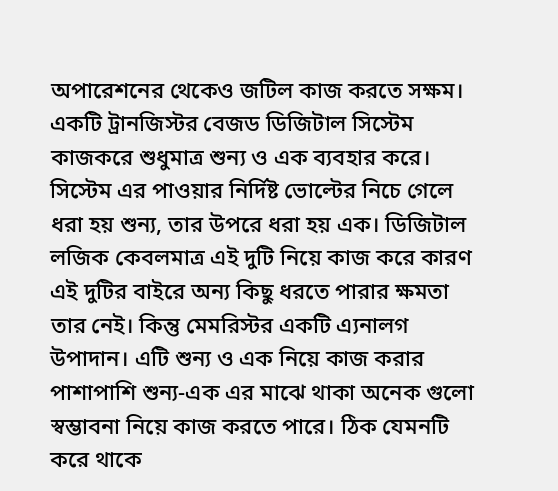অপারেশনের থেকেও জটিল কাজ করতে সক্ষম। একটি ট্রানজিস্টর বেজড ডিজিটাল সিস্টেম কাজকরে শুধুমাত্র শুন্য ও এক ব্যবহার করে। সিস্টেম এর পাওয়ার নির্দিষ্ট ভোল্টের নিচে গেলে ধরা হয় শুন্য, তার উপরে ধরা হয় এক। ডিজিটাল লজিক কেবলমাত্র এই দুটি নিয়ে কাজ করে কারণ এই দুটির বাইরে অন্য কিছু ধরতে পারার ক্ষমতা তার নেই। কিন্তু মেমরিস্টর একটি এ্যনালগ উপাদান। এটি শুন্য ও এক নিয়ে কাজ করার পাশাপাশি শুন্য-এক এর মাঝে থাকা অনেক গুলো স্বম্ভাবনা নিয়ে কাজ করতে পারে। ঠিক যেমনটি করে থাকে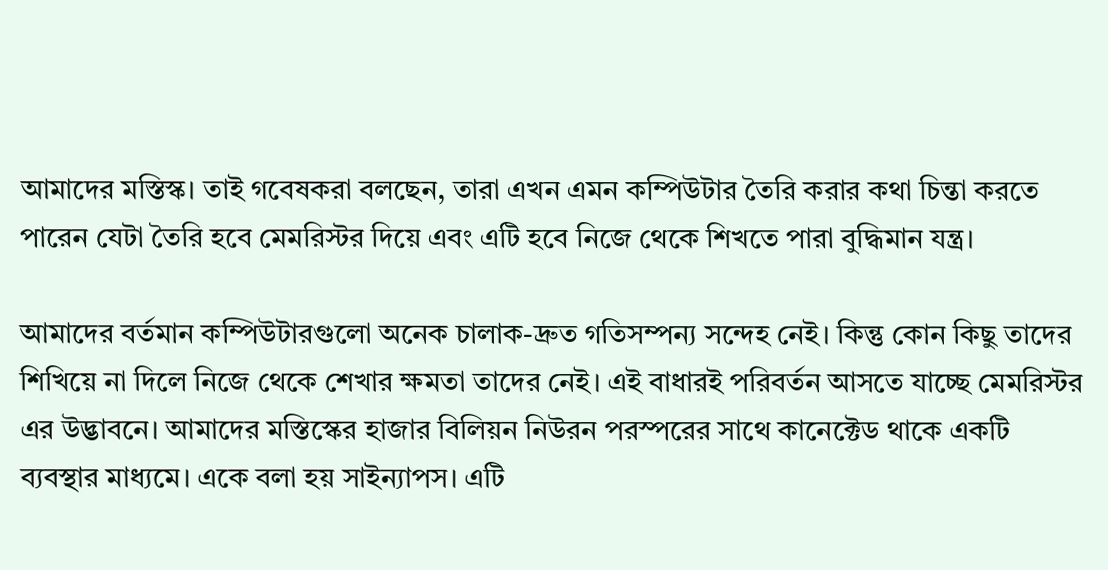আমাদের মস্তিস্ক। তাই গবেষকরা বলছেন, তারা এখন এমন কম্পিউটার তৈরি করার কথা চিন্তা করতে পারেন যেটা তৈরি হবে মেমরিস্টর দিয়ে এবং এটি হবে নিজে থেকে শিখতে পারা বুদ্ধিমান যন্ত্র।

আমাদের বর্তমান কম্পিউটারগুলো অনেক চালাক-দ্রুত গতিসম্পন্য সন্দেহ নেই। কিন্তু কোন কিছু তাদের শিখিয়ে না দিলে নিজে থেকে শেখার ক্ষমতা তাদের নেই। এই বাধারই পরিবর্তন আসতে যাচ্ছে মেমরিস্টর এর উদ্ভাবনে। আমাদের মস্তিস্কের হাজার বিলিয়ন নিউরন পরস্পরের সাথে কানেক্টেড থাকে একটি ব্যবস্থার মাধ্যমে। একে বলা হয় সাইন্যাপস। এটি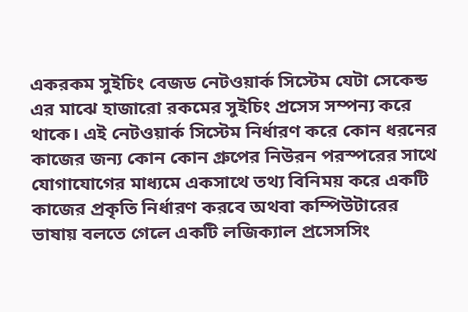একরকম সুইচিং বেজড নেটওয়ার্ক সিস্টেম যেটা সেকেন্ড এর মাঝে হাজারো রকমের সুইচিং প্রসেস সম্পন্য করে থাকে। এই নেটওয়ার্ক সিস্টেম নির্ধারণ করে কোন ধরনের কাজের জন্য কোন কোন গ্রুপের নিউরন পরস্পরের সাথে যোগাযোগের মাধ্যমে একসাথে তথ্য বিনিময় করে একটি কাজের প্রকৃতি নির্ধারণ করবে অথবা কম্পিউটারের ভাষায় বলতে গেলে একটি লজিক্যাল প্রসেসসিং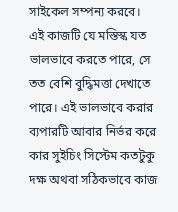সাইকেল সম্পন্য করবে। এই কাজটি যে মস্তিস্ক যত ভালভাবে করতে পারে, সে তত বেশি বুদ্ধিমত্তা দেখাতে পারে। এই ভালভাবে করার ব্যপারটি আবার নির্ভর করে কার সুইচিং সিস্টেম কতটুকু দক্ষ অথবা সঠিকভাবে কাজ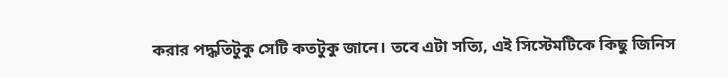করার পদ্ধতিটুকু সেটি কতটুকু জানে। তবে এটা সত্যি, এই সিস্টেমটিকে কিছু জিনিস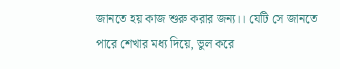জানতে হয় কাজ শুরু করার জন্য।। যেটি সে জানতে পারে শেখার মধ্য দিয়ে, ভুল করে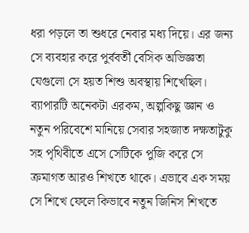ধরা পড়লে তা শুধরে নেবার মধ্য দিয়ে। এর জন্য সে ব্যবহার করে পুর্ববর্তী বেসিক অভিজ্ঞতা যেগুলো সে হয়ত শিশু অবস্থায় শিখেছিল। ব্যাপারটি অনেকটা এরকম, অল্পকিছু জ্ঞান ও নতুন পরিবেশে মানিয়ে সেবার সহজাত দক্ষতাটুকু সহ পৃথিবীতে এসে সেটিকে পুজি করে সে ক্রমাগত আরও শিখতে থাকে। এভাবে এক সময় সে শিখে ফেলে কিভাবে নতুন জিনিস শিখতে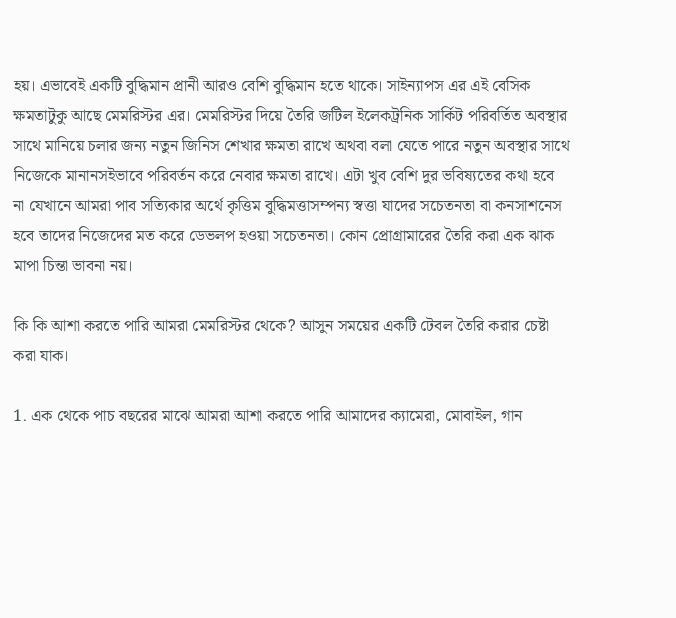হয়। এভাবেই একটি বুদ্ধিমান প্রানী আরও বেশি বুদ্ধিমান হতে থাকে। সাইন্যাপস এর এই বেসিক ক্ষমতাটুকু আছে মেমরিস্টর এর। মেমরিস্টর দিয়ে তৈরি জটিল ইলেকট্রনিক সার্কিট পরিবর্তিত অবস্থার সাথে মানিয়ে চলার জন্য নতুন জিনিস শেখার ক্ষমতা রাখে অথবা বলা যেতে পারে নতুন অবস্থার সাথে নিজেকে মানানসইভাবে পরিবর্তন করে নেবার ক্ষমতা রাখে। এটা খুব বেশি দুর ভবিষ্যতের কথা হবে না যেখানে আমরা পাব সত্যিকার অর্থে কৃত্তিম বুদ্ধিমত্তাসম্পন্য স্বত্তা যাদের সচেতনতা বা কনসাশনেস হবে তাদের নিজেদের মত করে ডেভলপ হওয়া সচেতনতা। কোন প্রোগ্রামারের তৈরি করা এক ঝাক মাপা চিন্তা ভাবনা নয়।

কি কি আশা করতে পারি আমরা মেমরিস্টর থেকে? আসুন সময়ের একটি টেবল তৈরি করার চেষ্টা করা যাক।

1. এক থেকে পাচ বছরের মাঝে আমরা আশা করতে পারি আমাদের ক্যামেরা, মোবাইল, গান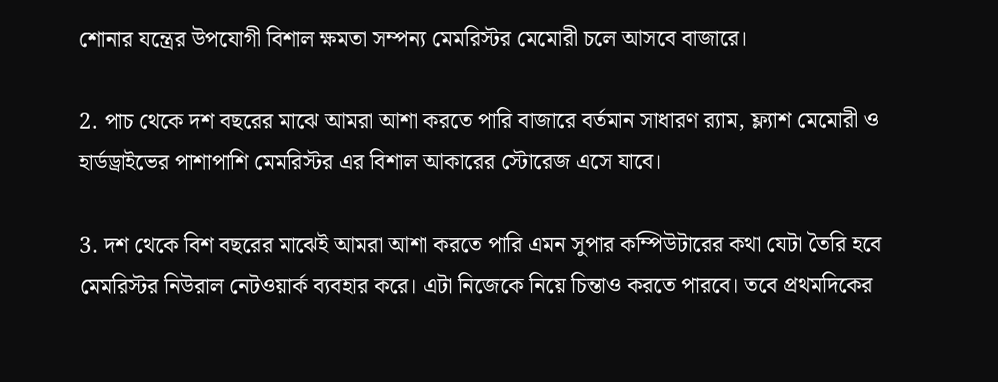শোনার যন্ত্রের উপযোগী বিশাল ক্ষমতা সম্পন্য মেমরিস্টর মেমোরী চলে আসবে বাজারে।

2. পাচ থেকে দশ বছরের মাঝে আমরা আশা করতে পারি বাজারে বর্তমান সাধারণ র‌্যাম, ফ্ল্যাশ মেমোরী ও হার্ডড্রাইভের পাশাপাশি মেমরিস্টর এর বিশাল আকারের স্টোরেজ এসে যাবে।

3. দশ থেকে বিশ বছরের মাঝেই আমরা আশা করতে পারি এমন সুপার কম্পিউটারের কথা যেটা তৈরি হবে মেমরিস্টর নিউরাল নেটওয়ার্ক ব্যবহার করে। এটা নিজেকে নিয়ে চিন্তাও করতে পারবে। তবে প্রথমদিকের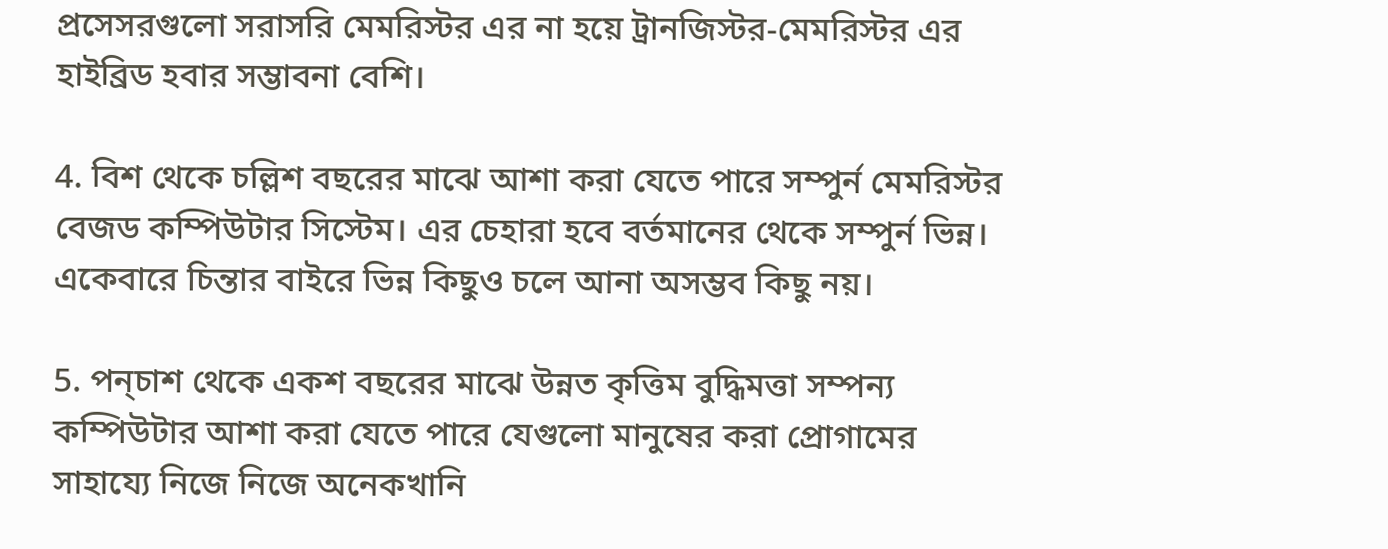প্রসেসরগুলো সরাসরি মেমরিস্টর এর না হয়ে ট্রানজিস্টর-মেমরিস্টর এর হাইব্রিড হবার সম্ভাবনা বেশি।

4. বিশ থেকে চল্লিশ বছরের মাঝে আশা করা যেতে পারে সম্পুর্ন মেমরিস্টর বেজড কম্পিউটার সিস্টেম। এর চেহারা হবে বর্তমানের থেকে সম্পুর্ন ভিন্ন। একেবারে চিন্তার বাইরে ভিন্ন কিছুও চলে আনা অসম্ভব কিছু নয়।

5. পন্চাশ থেকে একশ বছরের মাঝে উন্নত কৃত্তিম বুদ্ধিমত্তা সম্পন্য কম্পিউটার আশা করা যেতে পারে যেগুলো মানুষের করা প্রোগামের সাহায্যে নিজে নিজে অনেকখানি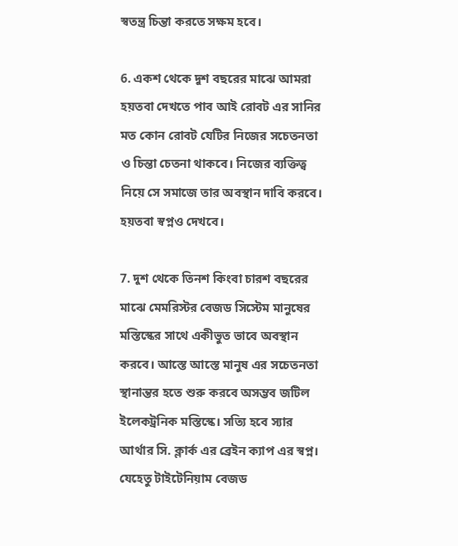স্বতন্ত্র চিন্তা করতে সক্ষম হবে।

6. একশ থেকে দুশ বছরের মাঝে আমরা হয়তবা দেখতে পাব আই রোবট এর সানির মত কোন রোবট যেটির নিজের সচেতনতা ও চিন্তা চেতনা থাকবে। নিজের ব্যক্তিত্ব নিয়ে সে সমাজে তার অবস্থান দাবি করবে। হয়তবা স্বপ্নও দেখবে।

7. দুশ থেকে তিনশ কিংবা চারশ বছরের মাঝে মেমরিস্টর বেজড সিস্টেম মানুষের মস্তিস্কের সাথে একীভুত ভাবে অবস্থান করবে। আস্তে আস্তে মানুষ এর সচেতনতা স্থানান্তর হতে শুরু করবে অসম্ভব জটিল ইলেকট্রনিক মস্তিস্কে। সত্যি হবে স্যার আর্থার সি. ক্লার্ক এর ব্রেইন ক্যাপ এর স্বপ্ন। যেহেতু টাইটেনিয়াম বেজড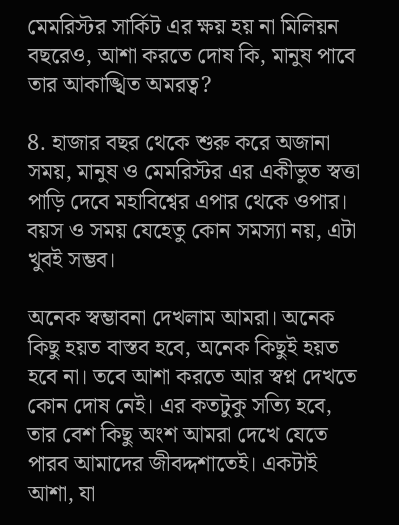মেমরিস্টর সার্কিট এর ক্ষয় হয় না মিলিয়ন বছরেও, আশা করতে দোষ কি, মানুষ পাবে তার আকাঙ্খিত অমরত্ব?

8. হাজার বছর থেকে শুরু করে অজানা সময়, মানুষ ও মেমরিস্টর এর একীভুত স্বত্তা পাড়ি দেবে মহাবিশ্বের এপার থেকে ওপার। বয়স ও সময় যেহেতু কোন সমস্যা নয়, এটা খুবই সম্ভব।

অনেক স্বম্ভাবনা দেখলাম আমরা। অনেক কিছু হয়ত বাস্তব হবে, অনেক কিছুই হয়ত হবে না। তবে আশা করতে আর স্বপ্ন দেখতে কোন দোষ নেই। এর কতটুকু সত্যি হবে, তার বেশ কিছু অংশ আমরা দেখে যেতে পারব আমাদের জীবদ্দশাতেই। একটাই আশা, যা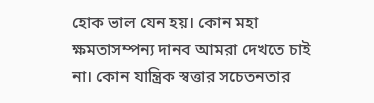হোক ভাল যেন হয়। কোন মহা ক্ষমতাসম্পন্য দানব আমরা দেখতে চাই না। কোন যান্ত্রিক স্বত্তার সচেতনতার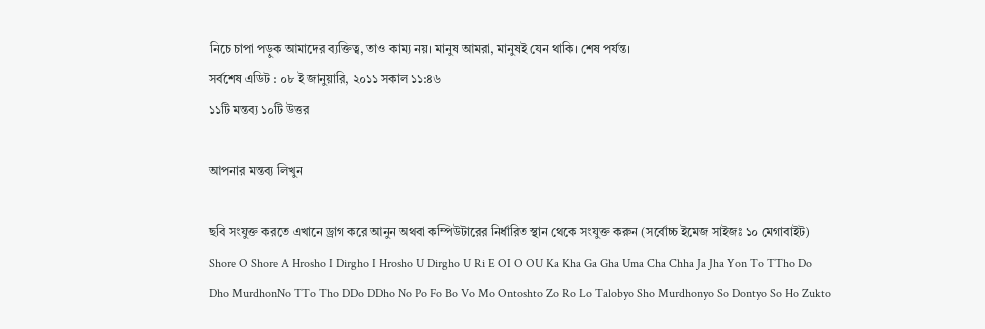নিচে চাপা পড়ুক আমাদের ব্যক্তিত্ব, তাও কাম্য নয়। মানুষ আমরা, মানুষই যেন থাকি। শেষ পর্যন্ত।
সর্বশেষ এডিট : ০৮ ই জানুয়ারি, ২০১১ সকাল ১১:৪৬
১১টি মন্তব্য ১০টি উত্তর

আপনার মন্তব্য লিখুন

ছবি সংযুক্ত করতে এখানে ড্রাগ করে আনুন অথবা কম্পিউটারের নির্ধারিত স্থান থেকে সংযুক্ত করুন (সর্বোচ্চ ইমেজ সাইজঃ ১০ মেগাবাইট)
Shore O Shore A Hrosho I Dirgho I Hrosho U Dirgho U Ri E OI O OU Ka Kha Ga Gha Uma Cha Chha Ja Jha Yon To TTho Do Dho MurdhonNo TTo Tho DDo DDho No Po Fo Bo Vo Mo Ontoshto Zo Ro Lo Talobyo Sho Murdhonyo So Dontyo So Ho Zukto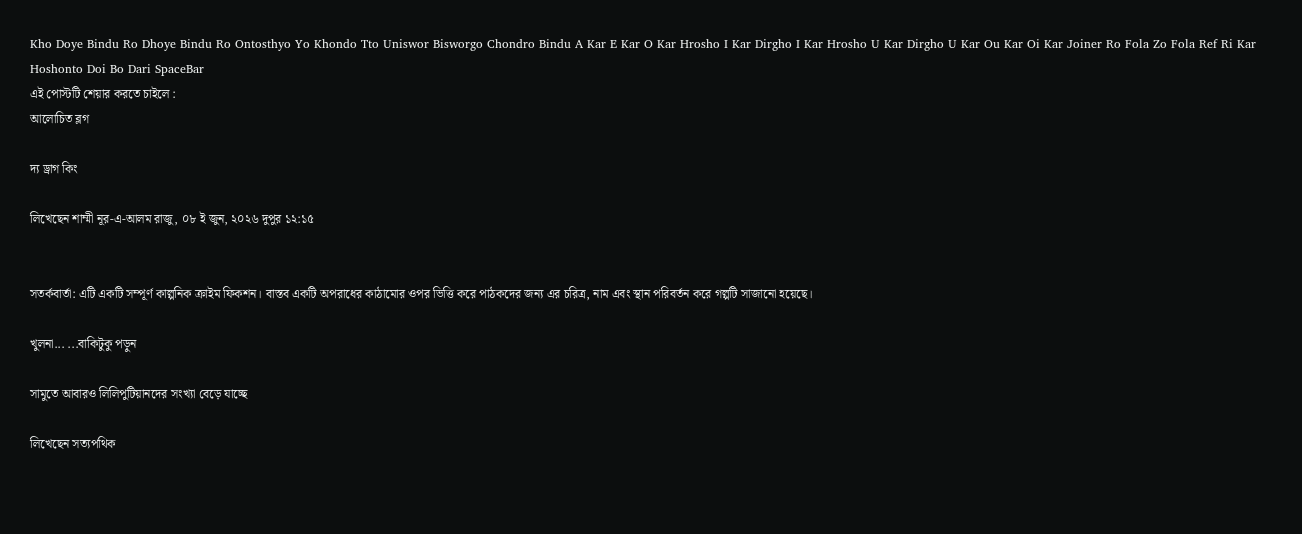Kho Doye Bindu Ro Dhoye Bindu Ro Ontosthyo Yo Khondo Tto Uniswor Bisworgo Chondro Bindu A Kar E Kar O Kar Hrosho I Kar Dirgho I Kar Hrosho U Kar Dirgho U Kar Ou Kar Oi Kar Joiner Ro Fola Zo Fola Ref Ri Kar Hoshonto Doi Bo Dari SpaceBar
এই পোস্টটি শেয়ার করতে চাইলে :
আলোচিত ব্লগ

দ্য ড্রাগ কিং

লিখেছেন শাম্মী নূর-এ-আলম রাজু, ০৮ ই জুন, ২০২৬ দুপুর ১২:১৫


সতর্কবার্তা: এটি একটি সম্পূর্ণ কাল্পনিক ক্রাইম ফিকশন। বাস্তব একটি অপরাধের কাঠামোর ওপর ভিত্তি করে পাঠকদের জন্য এর চরিত্র, নাম এবং স্থান পরিবর্তন করে গল্পটি সাজানো হয়েছে।

খুলনা... ...বাকিটুকু পড়ুন

সামুতে আবারও লিলিপুটিয়ানদের সংখ্যা বেড়ে যাচ্ছে

লিখেছেন সত্যপথিক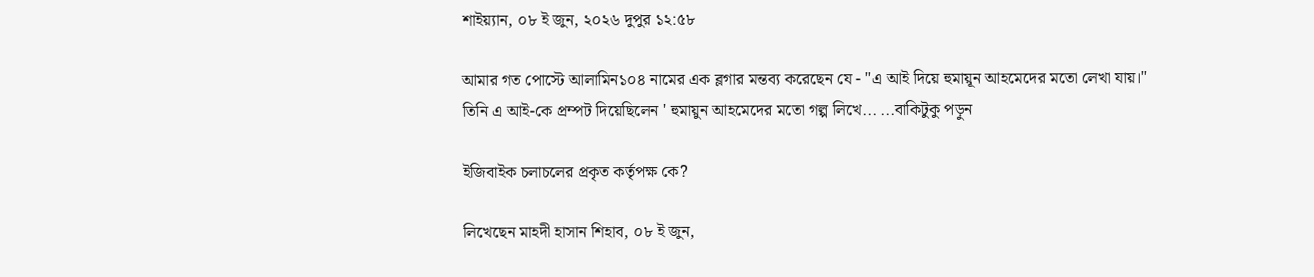শাইয়্যান, ০৮ ই জুন, ২০২৬ দুপুর ১২:৫৮

আমার গত পোস্টে আলামিন১০৪ নামের এক ব্লগার মন্তব্য করেছেন যে - "এ আই দিয়ে হুমায়ূন আহমেদের মতো লেখা যায়।"
তিনি এ আই-কে প্রম্পট দিয়েছিলেন ' হুমায়ুন আহমেদের মতো গল্প লিখে... ...বাকিটুকু পড়ুন

ইজিবাইক চলাচলের প্রকৃত কর্তৃপক্ষ কে?

লিখেছেন মাহদী হাসান শিহাব, ০৮ ই জুন,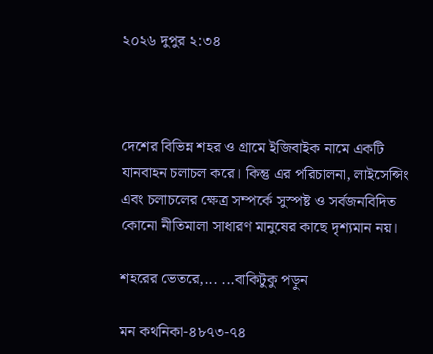২০২৬ দুপুর ২:৩৪



দেশের বিভিন্ন শহর ও গ্রামে ইজিবাইক নামে একটি যানবাহন চলাচল করে। কিন্তু এর পরিচালনা, লাইসেন্সিং এবং চলাচলের ক্ষেত্র সম্পর্কে সুস্পষ্ট ও সর্বজনবিদিত কোনো নীতিমালা সাধারণ মানুষের কাছে দৃশ্যমান নয়।

শহরের ভেতরে,... ...বাকিটুকু পড়ুন

মন কথনিকা-৪৮৭৩-৭৪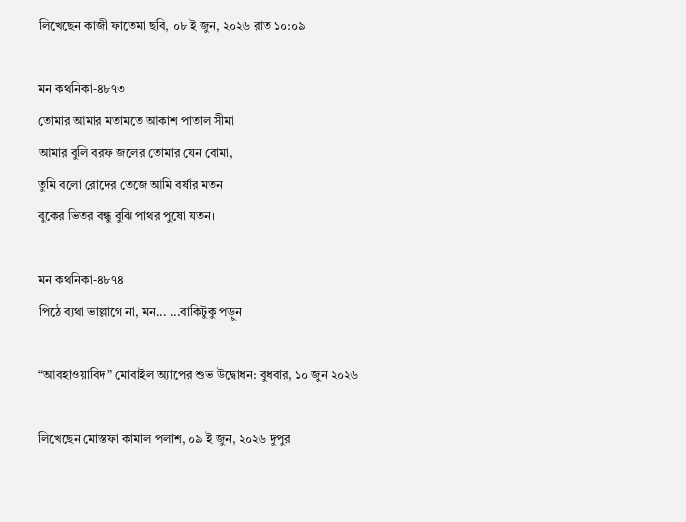লিখেছেন কাজী ফাতেমা ছবি, ০৮ ই জুন, ২০২৬ রাত ১০:০৯

মন কথনিকা-৪৮৭৩
তোমার আমার মতামতে আকাশ পাতাল সীমা
আমার বুলি বরফ জলের তোমার যেন বোমা,
তুমি বলো রোদের তেজে আমি বর্ষার মতন
বুকের ভিতর বন্ধু বুঝি পাথর পুষো যতন।

মন কথনিকা-৪৮৭৪
পিঠে ব্যথা ভাল্লাগে না, মন... ...বাকিটুকু পড়ুন

“আবহাওয়াবিদ” মোবাইল অ্যাপের শুভ উদ্বোধন: বুধবার, ১০ জুন ২০২৬

লিখেছেন মোস্তফা কামাল পলাশ, ০৯ ই জুন, ২০২৬ দুপুর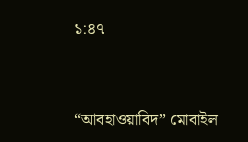১:৪৭



“আবহাওয়াবিদ” মোবাইল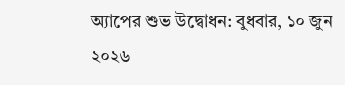অ্যাপের শুভ উদ্বোধন: বুধবার, ১০ জুন ২০২৬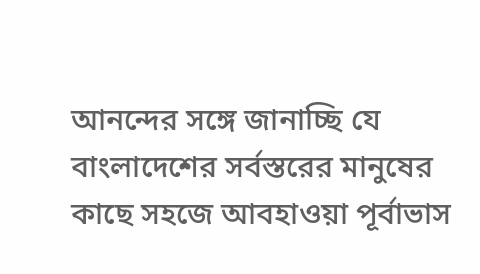আনন্দের সঙ্গে জানাচ্ছি যে বাংলাদেশের সর্বস্তরের মানুষের কাছে সহজে আবহাওয়া পূর্বাভাস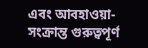এবং আবহাওয়া-সংক্রান্ত গুরুত্বপূর্ণ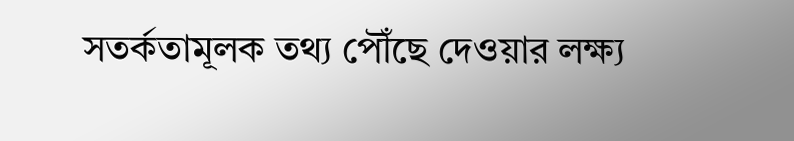সতর্কতামূলক তথ্য পৌঁছে দেওয়ার লক্ষ্য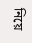নিয়ে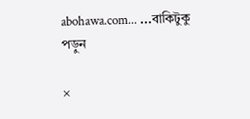abohawa.com... ...বাকিটুকু পড়ুন

×